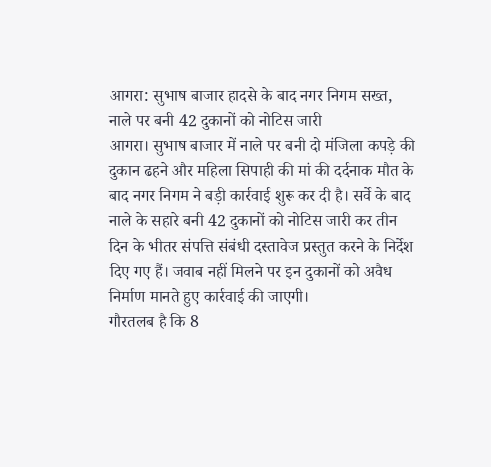आगरा: सुभाष बाजार हादसे के बाद नगर निगम सख्त, नाले पर बनी 42 दुकानों को नोटिस जारी
आगरा। सुभाष बाजार में नाले पर बनी दो मंजिला कपड़े की दुकान ढहने और महिला सिपाही की मां की दर्दनाक मौत के बाद नगर निगम ने बड़ी कार्रवाई शुरू कर दी है। सर्वे के बाद नाले के सहारे बनी 42 दुकानों को नोटिस जारी कर तीन दिन के भीतर संपत्ति संबंधी दस्तावेज प्रस्तुत करने के निर्देश दिए गए हैं। जवाब नहीं मिलने पर इन दुकानों को अवैध निर्माण मानते हुए कार्रवाई की जाएगी।
गौरतलब है कि 8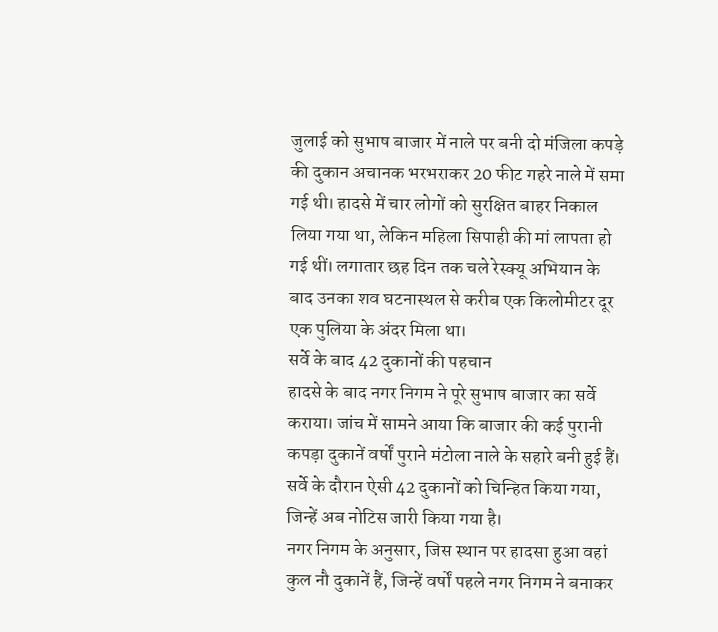जुलाई को सुभाष बाजार में नाले पर बनी दो मंजिला कपड़े की दुकान अचानक भरभराकर 20 फीट गहरे नाले में समा गई थी। हादसे में चार लोगों को सुरक्षित बाहर निकाल लिया गया था, लेकिन महिला सिपाही की मां लापता हो गई थीं। लगातार छह दिन तक चले रेस्क्यू अभियान के बाद उनका शव घटनास्थल से करीब एक किलोमीटर दूर एक पुलिया के अंदर मिला था।
सर्वे के बाद 42 दुकानों की पहचान
हादसे के बाद नगर निगम ने पूरे सुभाष बाजार का सर्वे कराया। जांच में सामने आया कि बाजार की कई पुरानी कपड़ा दुकानें वर्षों पुराने मंटोला नाले के सहारे बनी हुई हैं। सर्वे के दौरान ऐसी 42 दुकानों को चिन्हित किया गया, जिन्हें अब नोटिस जारी किया गया है।
नगर निगम के अनुसार, जिस स्थान पर हादसा हुआ वहां कुल नौ दुकानें हैं, जिन्हें वर्षों पहले नगर निगम ने बनाकर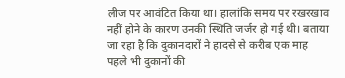लीज पर आवंटित किया था। हालांकि समय पर रखरखाव नहीं होने के कारण उनकी स्थिति जर्जर हो गई थी। बताया जा रहा है कि दुकानदारों ने हादसे से करीब एक माह पहले भी दुकानों की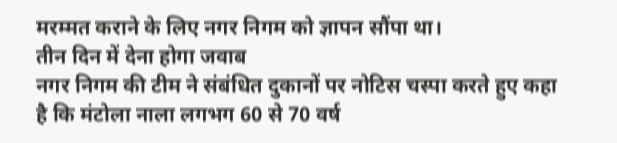मरम्मत कराने के लिए नगर निगम को ज्ञापन सौंपा था।
तीन दिन में देना होगा जवाब
नगर निगम की टीम ने संबंधित दुकानों पर नोटिस चस्पा करते हुए कहा है कि मंटोला नाला लगभग 60 से 70 वर्ष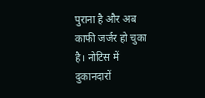पुराना है और अब काफी जर्जर हो चुका है। नोटिस में दुकानदारों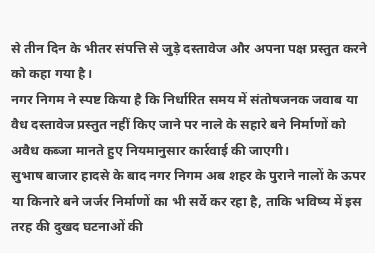से तीन दिन के भीतर संपत्ति से जुड़े दस्तावेज और अपना पक्ष प्रस्तुत करने को कहा गया है।
नगर निगम ने स्पष्ट किया है कि निर्धारित समय में संतोषजनक जवाब या वैध दस्तावेज प्रस्तुत नहीं किए जाने पर नाले के सहारे बने निर्माणों को अवैध कब्जा मानते हुए नियमानुसार कार्रवाई की जाएगी।
सुभाष बाजार हादसे के बाद नगर निगम अब शहर के पुराने नालों के ऊपर या किनारे बने जर्जर निर्माणों का भी सर्वे कर रहा है, ताकि भविष्य में इस तरह की दुखद घटनाओं की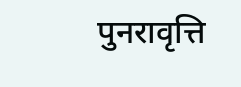पुनरावृत्ति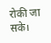रोकी जा सके।